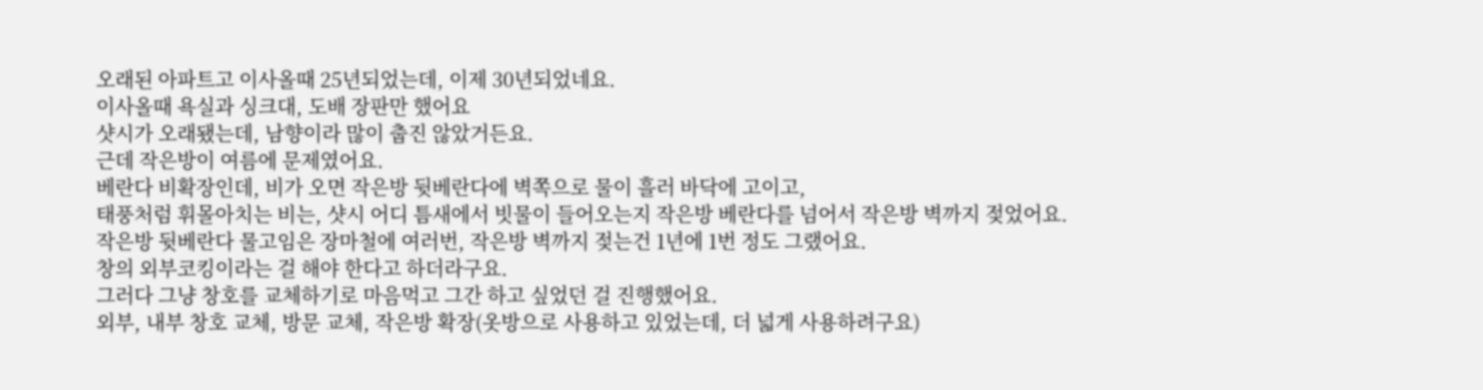오래된 아파트고 이사올때 25년되었는데, 이제 30년되었네요.
이사올때 욕실과 싱크대, 도배 장판만 했어요
샷시가 오래됐는데, 남향이라 많이 춥진 않았거든요.
근데 작은방이 여름에 문제였어요.
베란다 비확장인데, 비가 오면 작은방 뒷베란다에 벽쪽으로 물이 흘러 바닥에 고이고,
태풍처럼 휘몰아치는 비는, 샷시 어디 틈새에서 빗물이 들어오는지 작은방 베란다를 넘어서 작은방 벽까지 젖었어요.
작은방 뒷베란다 물고임은 장마철에 여러번, 작은방 벽까지 젖는건 1년에 1번 정도 그랬어요.
창의 외부코킹이라는 걸 해야 한다고 하더라구요.
그러다 그냥 창호를 교체하기로 마음먹고 그간 하고 싶었던 걸 진행했어요.
외부, 내부 창호 교체, 방문 교체, 작은방 확장(옷방으로 사용하고 있었는데, 더 넓게 사용하려구요)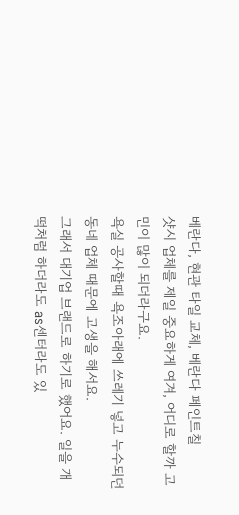베란다, 현관 타일 교체, 베란다 페인트칠
샷시 업체를 제일 중요하게 여겨, 어디로 할까 고민이 많이 되더라구요.
욕실 공사할때 욕조아래에 쓰레기 넣고 누수되던 동네 업체 때문에 고생을 해서요.
그래서 대기업 브랜드로 하기로 했어요. 일을 개떡처럼 하더라도 as센터라도 있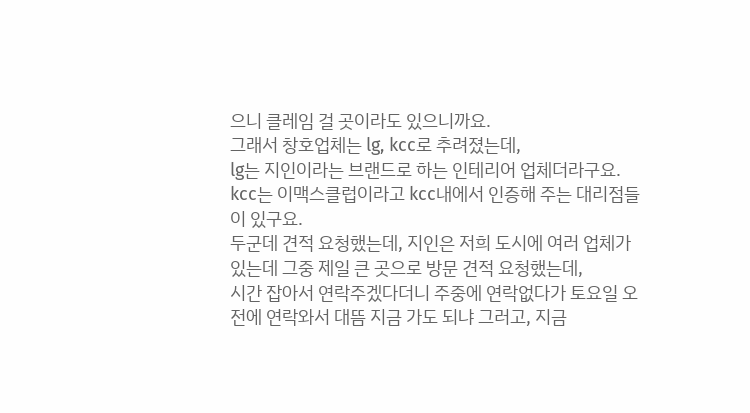으니 클레임 걸 곳이라도 있으니까요.
그래서 창호업체는 lg, kcc로 추려졌는데,
lg는 지인이라는 브랜드로 하는 인테리어 업체더라구요.
kcc는 이맥스클럽이라고 kcc내에서 인증해 주는 대리점들이 있구요.
두군데 견적 요청했는데, 지인은 저희 도시에 여러 업체가 있는데 그중 제일 큰 곳으로 방문 견적 요청했는데,
시간 잡아서 연락주겠다더니 주중에 연락없다가 토요일 오전에 연락와서 대뜸 지금 가도 되냐 그러고, 지금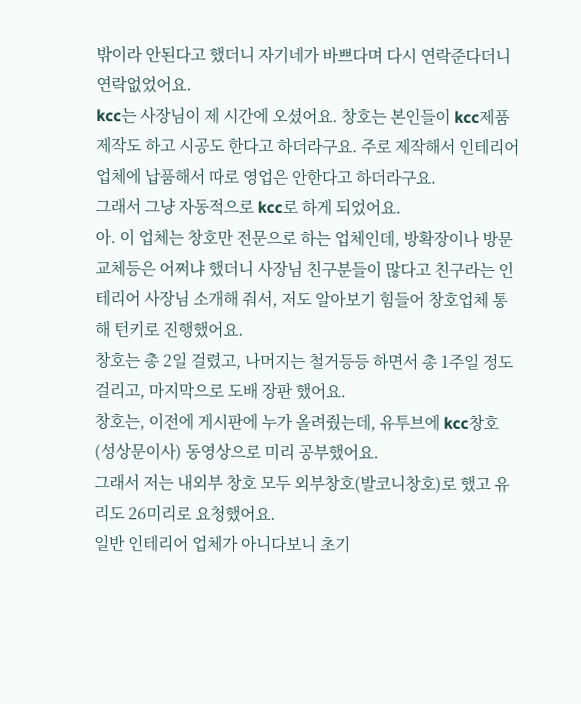밖이라 안된다고 했더니 자기네가 바쁘다며 다시 연락준다더니 연락없었어요.
kcc는 사장님이 제 시간에 오셨어요. 창호는 본인들이 kcc제품 제작도 하고 시공도 한다고 하더라구요. 주로 제작해서 인테리어 업체에 납품해서 따로 영업은 안한다고 하더라구요.
그래서 그냥 자동적으로 kcc로 하게 되었어요.
아. 이 업체는 창호만 전문으로 하는 업체인데, 방확장이나 방문 교체등은 어쩌냐 했더니 사장님 친구분들이 많다고 친구라는 인테리어 사장님 소개해 줘서, 저도 알아보기 힘들어 창호업체 통해 턴키로 진행했어요.
창호는 총 2일 걸렸고, 나머지는 철거등등 하면서 총 1주일 정도 걸리고, 마지막으로 도배 장판 했어요.
창호는, 이전에 게시판에 누가 올려줬는데, 유투브에 kcc창호 (성상문이사) 동영상으로 미리 공부했어요.
그래서 저는 내외부 창호 모두 외부창호(발코니창호)로 했고 유리도 26미리로 요청했어요.
일반 인테리어 업체가 아니다보니 초기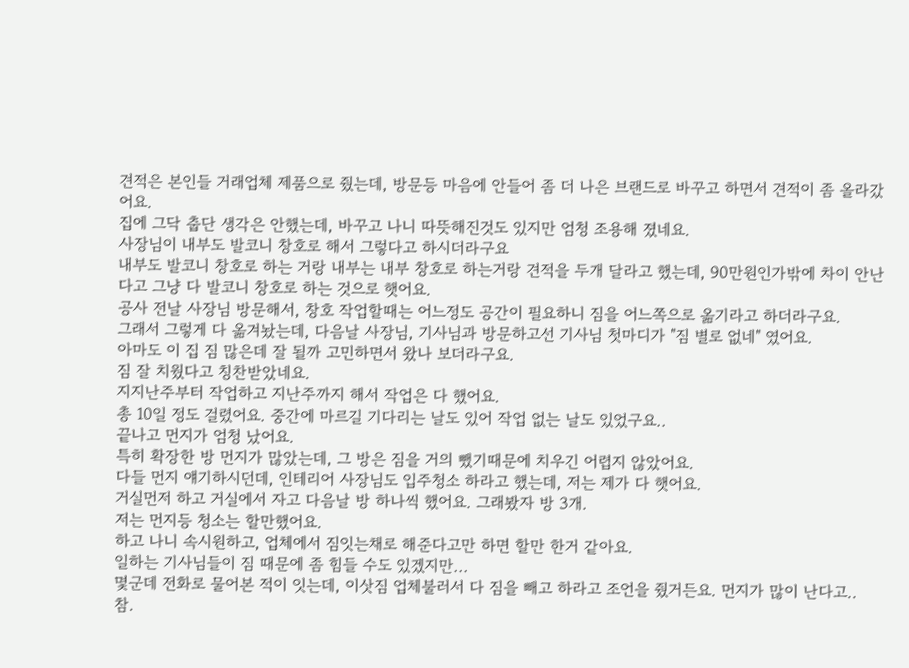견적은 본인들 거래업체 제품으로 줬는데, 방문등 마음에 안들어 좀 더 나은 브랜드로 바꾸고 하면서 견적이 좀 올라갔어요.
집에 그닥 춥단 생각은 안했는데, 바꾸고 나니 따뜻해진것도 있지만 엄청 조용해 졌네요.
사장님이 내부도 발코니 창호로 해서 그렇다고 하시더라구요
내부도 발코니 창호로 하는 거랑 내부는 내부 창호로 하는거랑 견적을 두개 달라고 했는데, 90만원인가밖에 차이 안난다고 그냥 다 발코니 창호로 하는 것으로 햇어요.
공사 전날 사장님 방문해서, 창호 작업할때는 어느정도 공간이 필요하니 짐을 어느쪽으로 옮기라고 하더라구요.
그래서 그렇게 다 옮겨놨는데, 다음날 사장님, 기사님과 방문하고선 기사님 첫마디가 "짐 별로 없네" 였어요.
아마도 이 집 짐 많은데 잘 될까 고민하면서 왔나 보더라구요.
짐 잘 치웠다고 칭찬받았네요.
지지난주부터 작업하고 지난주까지 해서 작업은 다 했어요.
총 10일 정도 걸렸어요. 중간에 마르길 기다리는 날도 있어 작업 없는 날도 있었구요..
끝나고 먼지가 엄청 났어요.
특히 확장한 방 먼지가 많았는데, 그 방은 짐을 거의 뺐기때문에 치우긴 어렵지 않았어요.
다들 먼지 얘기하시던데, 인테리어 사장님도 입주청소 하라고 했는데, 저는 제가 다 햇어요.
거실먼저 하고 거실에서 자고 다음날 방 하나씩 했어요. 그래봤자 방 3개.
저는 먼지등 청소는 할만했어요.
하고 나니 속시원하고, 업체에서 짐잇는채로 해준다고만 하면 할만 한거 같아요.
일하는 기사님들이 짐 때문에 좀 힘들 수도 있겠지만...
몇군데 전화로 물어본 적이 잇는데, 이삿짐 업체불러서 다 짐을 빼고 하라고 조언을 줬거든요. 먼지가 많이 난다고..
참.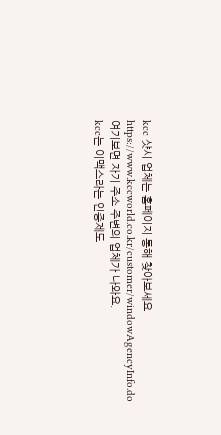kcc 샷시 업체는 홈페이지 통해 찾아보세요
https://www.kccworld.co.kr/customer/windowAgencyInfo.do
여기보면 자기 주소 주변의 업체가 나와요.
kcc는 이맥스라는 인증제도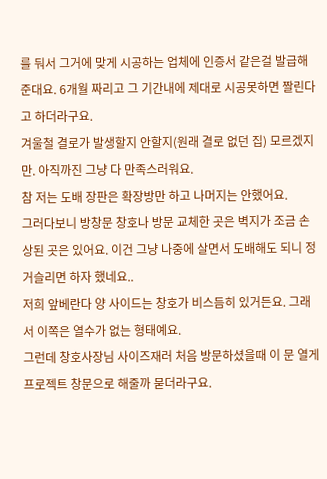를 둬서 그거에 맞게 시공하는 업체에 인증서 같은걸 발급해 준대요. 6개월 짜리고 그 기간내에 제대로 시공못하면 짤린다고 하더라구요.
겨울철 결로가 발생할지 안할지(원래 결로 없던 집) 모르겠지만. 아직까진 그냥 다 만족스러워요.
참 저는 도배 장판은 확장방만 하고 나머지는 안했어요.
그러다보니 방창문 창호나 방문 교체한 곳은 벽지가 조금 손상된 곳은 있어요. 이건 그냥 나중에 살면서 도배해도 되니 정 거슬리면 하자 했네요..
저희 앞베란다 양 사이드는 창호가 비스듬히 있거든요. 그래서 이쪽은 열수가 없는 형태예요.
그런데 창호사장님 사이즈재러 처음 방문하셨을때 이 문 열게 프로젝트 창문으로 해줄까 묻더라구요.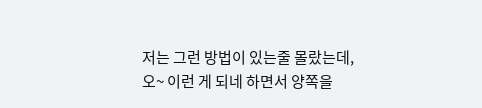저는 그런 방법이 있는줄 몰랐는데, 오~ 이런 게 되네 하면서 양쪽을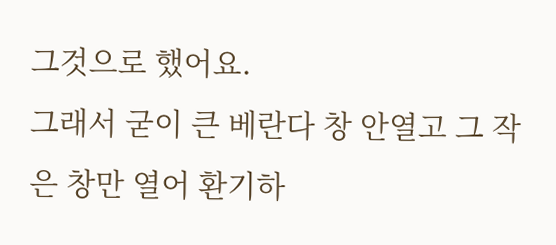그것으로 했어요.
그래서 굳이 큰 베란다 창 안열고 그 작은 창만 열어 환기하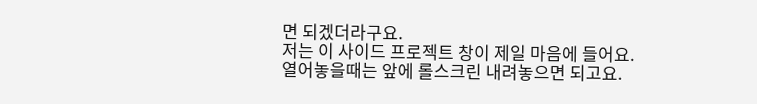면 되겠더라구요.
저는 이 사이드 프로젝트 창이 제일 마음에 들어요.
열어놓을때는 앞에 롤스크린 내려놓으면 되고요.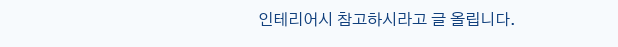인테리어시 참고하시라고 글 올립니다.